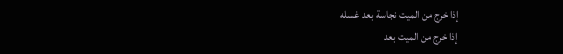إذا خرج من الميت نجاسة بعد غسله
إذا خرج من الميت بعد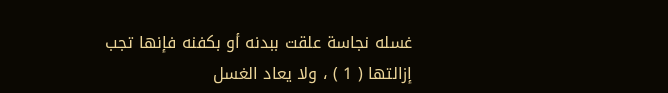غسله نجاسة علقت ببدنه أو بكفنه فإنها تجب إزالتها ( 1 ) ، ولا يعاد الغسل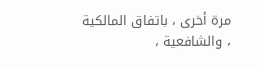مرة أخرى ، باتفاق المالكية ، والشافعية ،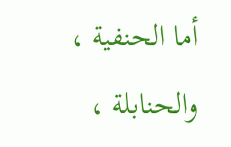أما الحنفية ، والحنابلة ،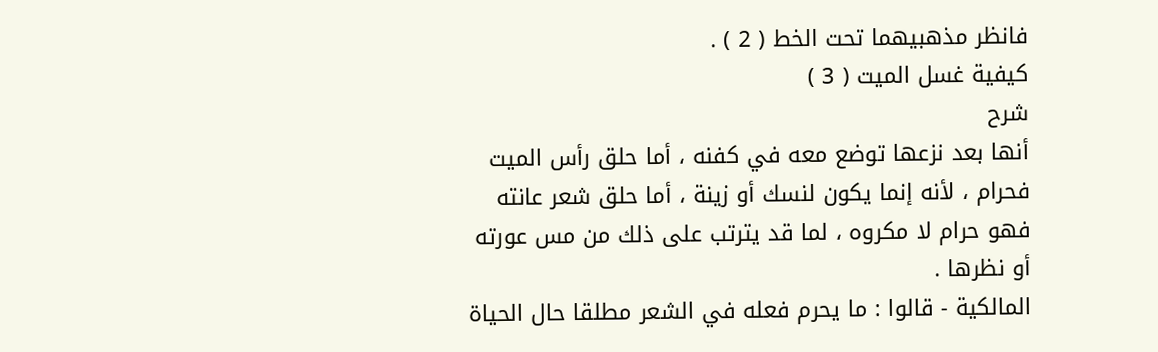فانظر مذهبيهما تحت الخط ( 2 ) .
كيفية غسل الميت ( 3 )
شرح
أنها بعد نزعها توضع معه في كفنه ، أما حلق رأس الميت فحرام ، لأنه إنما يكون لنسك أو زينة ، أما حلق شعر عانته فهو حرام لا مكروه ، لما قد يترتب على ذلك من مس عورته أو نظرها .
المالكية - قالوا : ما يحرم فعله في الشعر مطلقا حال الحياة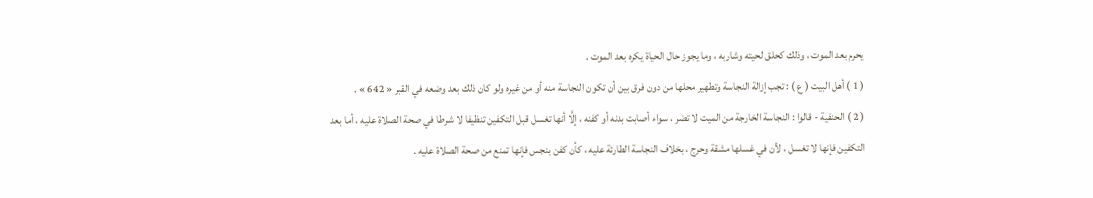يحرم بعد الموت ، وذلك كحلق لحيته وشاربه ، وما يجوز حال الحياة يكره بعد الموت .
( 1 ) أهل البيت ( ع ) : تجب إزالة النجاسة وتطهير محلها من دون فرق بين أن تكون النجاسة منه أو من غيره ولو كان ذلك بعد وضعه في القبر « 642 » .
( 2 ) الحنفية - قالوا : النجاسة الخارجة من الميت لا تضر ، سواء أصابت بدنه أو كفنه ، إلَّا أنها تغسل قبل التكفين تنظيفا لا شرطا في صحة الصلاة عليه ، أما بعد التكفين فإنها لا تغسل ، لأن في غسلها مشقة وحرج ، بخلاف النجاسة الطارئة عليه ، كأن كفن بنجس فإنها تمنع من صحة الصلاة عليه .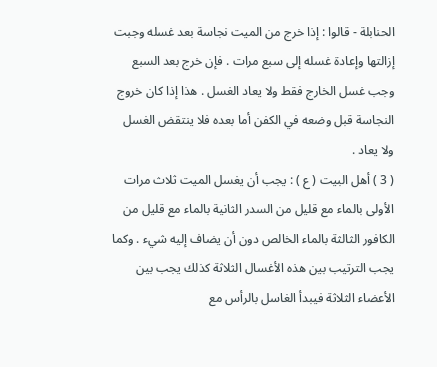الحنابلة - قالوا : إذا خرج من الميت نجاسة بعد غسله وجبت إزالتها وإعادة غسله إلى سبع مرات . فإن خرج بعد السبع وجب غسل الخارج فقط ولا يعاد الغسل . هذا إذا كان خروج النجاسة قبل وضعه في الكفن أما بعده فلا ينتقض الغسل ولا يعاد .
( 3 ) أهل البيت ( ع ) : يجب أن يغسل الميت ثلاث مرات الأولى بالماء مع قليل من السدر الثانية بالماء مع قليل من الكافور الثالثة بالماء الخالص دون أن يضاف إليه شيء . وكما يجب الترتيب بين هذه الأغسال الثلاثة كذلك يجب بين الأعضاء الثلاثة فيبدأ الغاسل بالرأس مع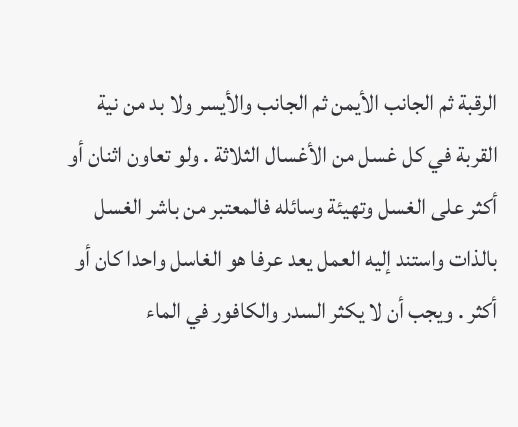الرقبة ثم الجانب الأيمن ثم الجانب والأيسر ولا بد من نية القربة في كل غسل من الأغسال الثلاثة . ولو تعاون اثنان أو أكثر على الغسل وتهيئة وسائله فالمعتبر من باشر الغسل بالذات واستند إليه العمل يعد عرفا هو الغاسل واحدا كان أو أكثر . ويجب أن لا يكثر السدر والكافور في الماء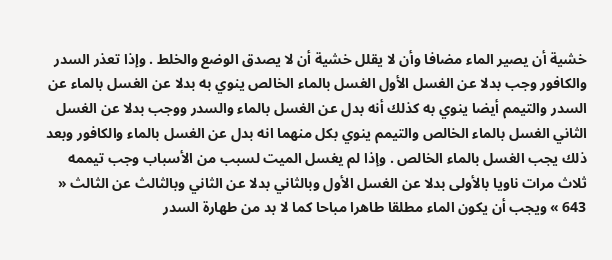خشية أن يصير الماء مضافا وأن لا يقلل خشية أن لا يصدق الوضع والخلط . وإذا تعذر السدر والكافور وجب بدلا عن الغسل الأول الغسل بالماء الخالص ينوي به بدلا عن الغسل بالماء عن السدر والتيمم أيضا ينوي به كذلك أنه بدل عن الغسل بالماء والسدر ووجب بدلا عن الغسل الثاني الغسل بالماء الخالص والتيمم ينوي بكل منهما انه بدل عن الغسل بالماء والكافور وبعد ذلك يجب الغسل بالماء الخالص . وإذا لم يغسل الميت لسبب من الأسباب وجب تيممه ثلاث مرات ناويا بالأولى بدلا عن الغسل الأول وبالثاني بدلا عن الثاني وبالثالث عن الثالث « 643 » ويجب أن يكون الماء مطلقا طاهرا مباحا كما لا بد من طهارة السدر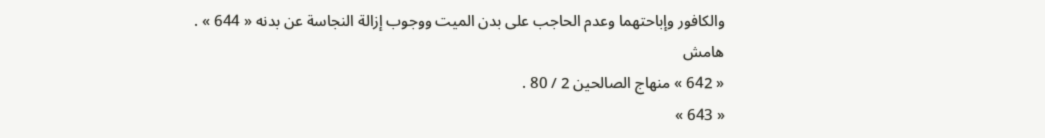والكافور وإباحتهما وعدم الحاجب على بدن الميت ووجوب إزالة النجاسة عن بدنه « 644 » .
هامش
« 642 » منهاج الصالحين 2 / 80 .
« 643 »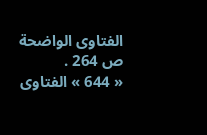الفتاوى الواضحة ص 264 .
« 644 » الفتاوى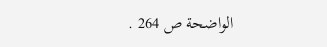الواضحة ص 264 .